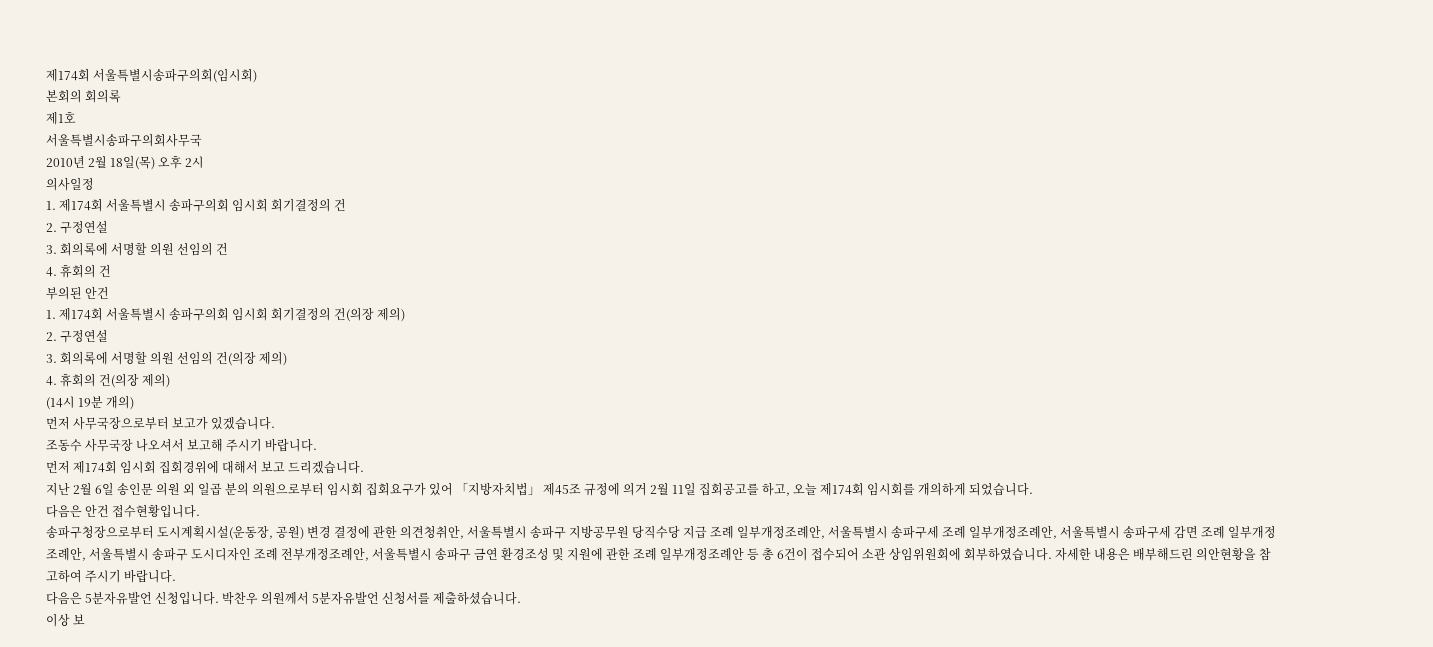제174회 서울특별시송파구의회(임시회)
본회의 회의록
제1호
서울특별시송파구의회사무국
2010년 2월 18일(목) 오후 2시
의사일정
1. 제174회 서울특별시 송파구의회 임시회 회기결정의 건
2. 구정연설
3. 회의록에 서명할 의원 선임의 건
4. 휴회의 건
부의된 안건
1. 제174회 서울특별시 송파구의회 임시회 회기결정의 건(의장 제의)
2. 구정연설
3. 회의록에 서명할 의원 선임의 건(의장 제의)
4. 휴회의 건(의장 제의)
(14시 19분 개의)
먼저 사무국장으로부터 보고가 있겠습니다.
조동수 사무국장 나오셔서 보고해 주시기 바랍니다.
먼저 제174회 임시회 집회경위에 대해서 보고 드리겠습니다.
지난 2월 6일 송인문 의원 외 일곱 분의 의원으로부터 임시회 집회요구가 있어 「지방자치법」 제45조 규정에 의거 2월 11일 집회공고를 하고, 오늘 제174회 임시회를 개의하게 되었습니다.
다음은 안건 접수현황입니다.
송파구청장으로부터 도시계획시설(운동장, 공원) 변경 결정에 관한 의견청취안, 서울특별시 송파구 지방공무원 당직수당 지급 조례 일부개정조례안, 서울특별시 송파구세 조례 일부개정조례안, 서울특별시 송파구세 감면 조례 일부개정조례안, 서울특별시 송파구 도시디자인 조례 전부개정조례안, 서울특별시 송파구 금연 환경조성 및 지원에 관한 조례 일부개정조례안 등 총 6건이 접수되어 소관 상임위원회에 회부하였습니다. 자세한 내용은 배부해드린 의안현황을 참고하여 주시기 바랍니다.
다음은 5분자유발언 신청입니다. 박찬우 의원께서 5분자유발언 신청서를 제출하셨습니다.
이상 보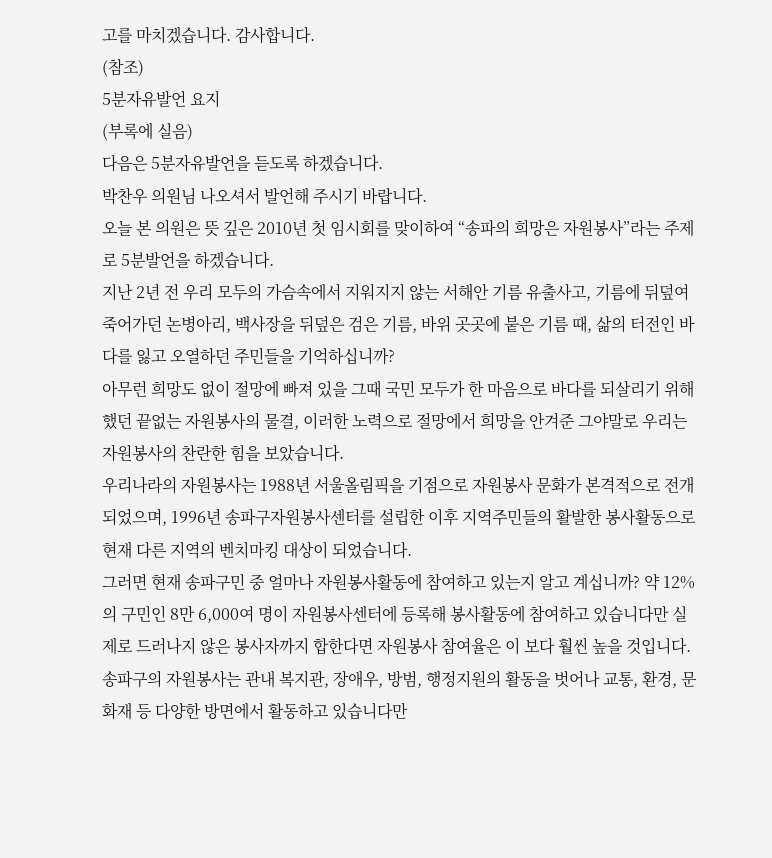고를 마치겠습니다. 감사합니다.
(참조)
5분자유발언 요지
(부록에 실음)
다음은 5분자유발언을 듣도록 하겠습니다.
박찬우 의원님 나오셔서 발언해 주시기 바랍니다.
오늘 본 의원은 뜻 깊은 2010년 첫 임시회를 맞이하여 “송파의 희망은 자원봉사”라는 주제로 5분발언을 하겠습니다.
지난 2년 전 우리 모두의 가슴속에서 지워지지 않는 서해안 기름 유출사고, 기름에 뒤덮여 죽어가던 논병아리, 백사장을 뒤덮은 검은 기름, 바위 곳곳에 붙은 기름 때, 삶의 터전인 바다를 잃고 오열하던 주민들을 기억하십니까?
아무런 희망도 없이 절망에 빠져 있을 그때 국민 모두가 한 마음으로 바다를 되살리기 위해 했던 끝없는 자원봉사의 물결, 이러한 노력으로 절망에서 희망을 안겨준 그야말로 우리는 자원봉사의 찬란한 힘을 보았습니다.
우리나라의 자원봉사는 1988년 서울올림픽을 기점으로 자원봉사 문화가 본격적으로 전개되었으며, 1996년 송파구자원봉사센터를 설립한 이후 지역주민들의 활발한 봉사활동으로 현재 다른 지역의 벤치마킹 대상이 되었습니다.
그러면 현재 송파구민 중 얼마나 자원봉사활동에 참여하고 있는지 알고 계십니까? 약 12%의 구민인 8만 6,000여 명이 자원봉사센터에 등록해 봉사활동에 참여하고 있습니다만 실제로 드러나지 않은 봉사자까지 합한다면 자원봉사 참여율은 이 보다 훨씬 높을 것입니다.
송파구의 자원봉사는 관내 복지관, 장애우, 방범, 행정지원의 활동을 벗어나 교통, 환경, 문화재 등 다양한 방면에서 활동하고 있습니다만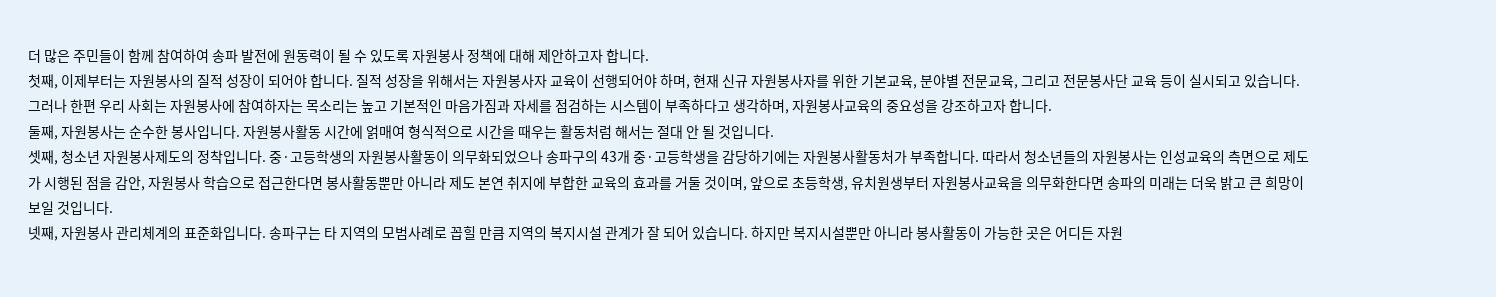더 많은 주민들이 함께 참여하여 송파 발전에 원동력이 될 수 있도록 자원봉사 정책에 대해 제안하고자 합니다.
첫째, 이제부터는 자원봉사의 질적 성장이 되어야 합니다. 질적 성장을 위해서는 자원봉사자 교육이 선행되어야 하며, 현재 신규 자원봉사자를 위한 기본교육, 분야별 전문교육, 그리고 전문봉사단 교육 등이 실시되고 있습니다. 그러나 한편 우리 사회는 자원봉사에 참여하자는 목소리는 높고 기본적인 마음가짐과 자세를 점검하는 시스템이 부족하다고 생각하며, 자원봉사교육의 중요성을 강조하고자 합니다.
둘째, 자원봉사는 순수한 봉사입니다. 자원봉사활동 시간에 얽매여 형식적으로 시간을 때우는 활동처럼 해서는 절대 안 될 것입니다.
셋째, 청소년 자원봉사제도의 정착입니다. 중·고등학생의 자원봉사활동이 의무화되었으나 송파구의 43개 중·고등학생을 감당하기에는 자원봉사활동처가 부족합니다. 따라서 청소년들의 자원봉사는 인성교육의 측면으로 제도가 시행된 점을 감안, 자원봉사 학습으로 접근한다면 봉사활동뿐만 아니라 제도 본연 취지에 부합한 교육의 효과를 거둘 것이며, 앞으로 초등학생, 유치원생부터 자원봉사교육을 의무화한다면 송파의 미래는 더욱 밝고 큰 희망이 보일 것입니다.
넷째, 자원봉사 관리체계의 표준화입니다. 송파구는 타 지역의 모범사례로 꼽힐 만큼 지역의 복지시설 관계가 잘 되어 있습니다. 하지만 복지시설뿐만 아니라 봉사활동이 가능한 곳은 어디든 자원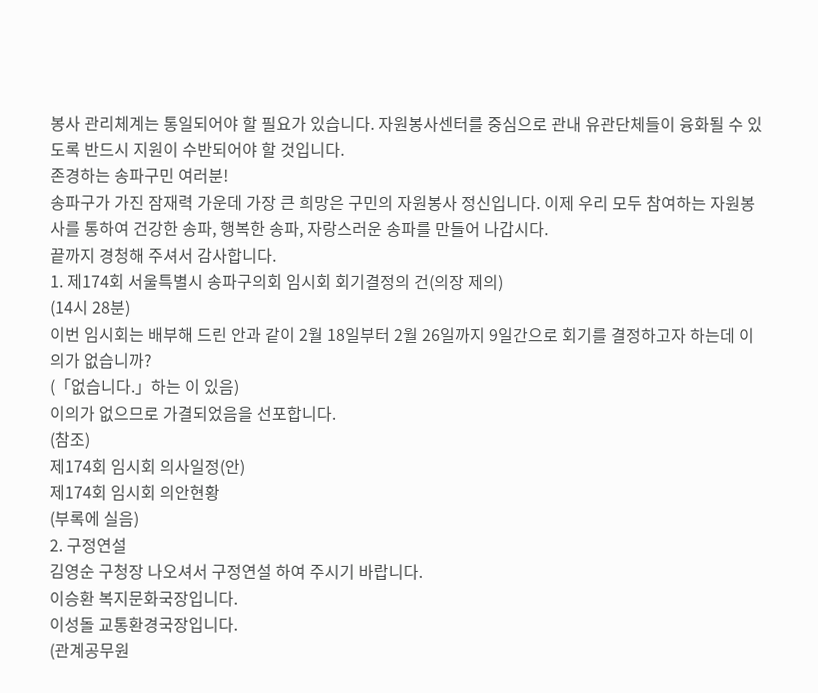봉사 관리체계는 통일되어야 할 필요가 있습니다. 자원봉사센터를 중심으로 관내 유관단체들이 융화될 수 있도록 반드시 지원이 수반되어야 할 것입니다.
존경하는 송파구민 여러분!
송파구가 가진 잠재력 가운데 가장 큰 희망은 구민의 자원봉사 정신입니다. 이제 우리 모두 참여하는 자원봉사를 통하여 건강한 송파, 행복한 송파, 자랑스러운 송파를 만들어 나갑시다.
끝까지 경청해 주셔서 감사합니다.
1. 제174회 서울특별시 송파구의회 임시회 회기결정의 건(의장 제의)
(14시 28분)
이번 임시회는 배부해 드린 안과 같이 2월 18일부터 2월 26일까지 9일간으로 회기를 결정하고자 하는데 이의가 없습니까?
(「없습니다.」하는 이 있음)
이의가 없으므로 가결되었음을 선포합니다.
(참조)
제174회 임시회 의사일정(안)
제174회 임시회 의안현황
(부록에 실음)
2. 구정연설
김영순 구청장 나오셔서 구정연설 하여 주시기 바랍니다.
이승환 복지문화국장입니다.
이성돌 교통환경국장입니다.
(관계공무원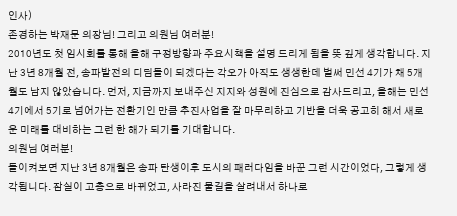인사)
존경하는 박재문 의장님! 그리고 의원님 여러분!
2010년도 첫 임시회를 통해 올해 구정방향과 주요시책을 설명 드리게 됨을 뜻 깊게 생각합니다. 지난 3년 8개월 전, 송파발전의 디딤돌이 되겠다는 각오가 아직도 생생한데 벌써 민선 4기가 채 5개월도 남지 않았습니다. 먼저, 지금까지 보내주신 지지와 성원에 진심으로 감사드리고, 올해는 민선 4기에서 5기로 넘어가는 전환기인 만큼 추진사업을 잘 마무리하고 기반을 더욱 공고히 해서 새로운 미래를 대비하는 그런 한 해가 되기를 기대합니다.
의원님 여러분!
돌이켜보면 지난 3년 8개월은 송파 탄생이후 도시의 패러다임을 바꾼 그런 시간이었다, 그렇게 생각됩니다. 잠실이 고층으로 바뀌었고, 사라진 물길을 살려내서 하나로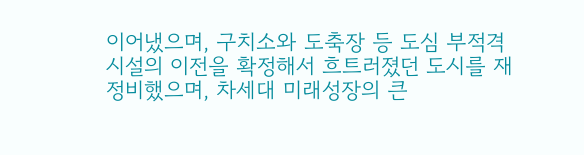이어냈으며, 구치소와 도축장 등 도심 부적격시설의 이전을 확정해서 흐트러졌던 도시를 재정비했으며, 차세대 미래성장의 큰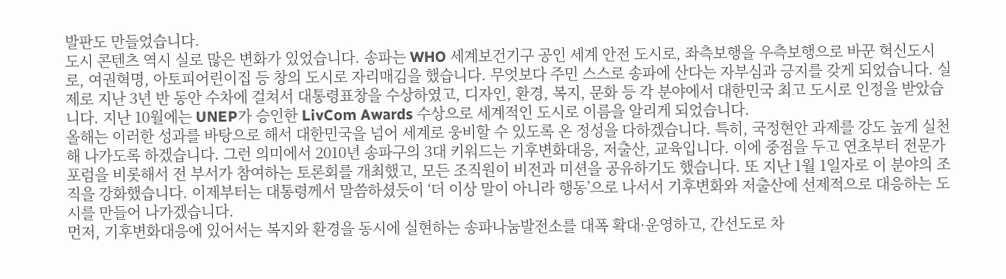발판도 만들었습니다.
도시 콘텐츠 역시 실로 많은 변화가 있었습니다. 송파는 WHO 세계보건기구 공인 세계 안전 도시로, 좌측보행을 우측보행으로 바꾼 혁신도시로, 여권혁명, 아토피어린이집 등 창의 도시로 자리매김을 했습니다. 무엇보다 주민 스스로 송파에 산다는 자부심과 긍지를 갖게 되었습니다. 실제로 지난 3년 반 동안 수차에 걸쳐서 대통령표창을 수상하였고, 디자인, 환경, 복지, 문화 등 각 분야에서 대한민국 최고 도시로 인정을 받았습니다. 지난 10월에는 UNEP가 승인한 LivCom Awards 수상으로 세계적인 도시로 이름을 알리게 되었습니다.
올해는 이러한 성과를 바탕으로 해서 대한민국을 넘어 세계로 웅비할 수 있도록 온 정성을 다하겠습니다. 특히, 국정현안 과제를 강도 높게 실천해 나가도록 하겠습니다. 그런 의미에서 2010년 송파구의 3대 키워드는 기후변화대응, 저출산, 교육입니다. 이에 중점을 두고 연초부터 전문가 포럼을 비롯해서 전 부서가 참여하는 토론회를 개최했고, 모든 조직원이 비전과 미션을 공유하기도 했습니다. 또 지난 1월 1일자로 이 분야의 조직을 강화했습니다. 이제부터는 대통령께서 말씀하셨듯이 ‘더 이상 말이 아니라 행동’으로 나서서 기후변화와 저출산에 선제적으로 대응하는 도시를 만들어 나가겠습니다.
먼저, 기후변화대응에 있어서는 복지와 환경을 동시에 실현하는 송파나눔발전소를 대폭 확대·운영하고, 간선도로 차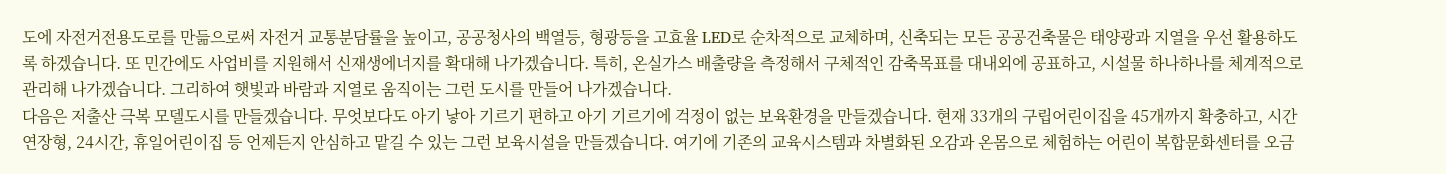도에 자전거전용도로를 만듦으로써 자전거 교통분담률을 높이고, 공공청사의 백열등, 형광등을 고효율 LED로 순차적으로 교체하며, 신축되는 모든 공공건축물은 태양광과 지열을 우선 활용하도록 하겠습니다. 또 민간에도 사업비를 지원해서 신재생에너지를 확대해 나가겠습니다. 특히, 온실가스 배출량을 측정해서 구체적인 감축목표를 대내외에 공표하고, 시설물 하나하나를 체계적으로 관리해 나가겠습니다. 그리하여 햇빛과 바람과 지열로 움직이는 그런 도시를 만들어 나가겠습니다.
다음은 저출산 극복 모델도시를 만들겠습니다. 무엇보다도 아기 낳아 기르기 편하고 아기 기르기에 걱정이 없는 보육환경을 만들겠습니다. 현재 33개의 구립어린이집을 45개까지 확충하고, 시간연장형, 24시간, 휴일어린이집 등 언제든지 안심하고 맡길 수 있는 그런 보육시설을 만들겠습니다. 여기에 기존의 교육시스템과 차별화된 오감과 온몸으로 체험하는 어린이 복합문화센터를 오금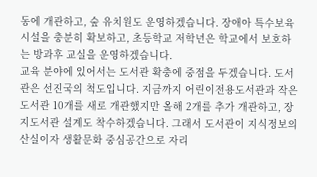동에 개관하고, 숲 유치원도 운영하겠습니다. 장애아 특수보육시설을 충분히 확보하고, 초등학교 저학년은 학교에서 보호하는 방과후 교실을 운영하겠습니다.
교육 분야에 있어서는 도서관 확충에 중점을 두겠습니다. 도서관은 선진국의 척도입니다. 지금까지 어린이전용도서관과 작은도서관 10개를 새로 개관했지만 올해 2개를 추가 개관하고, 장지도서관 설계도 착수하겠습니다. 그래서 도서관이 지식정보의 산실이자 생활문화 중심공간으로 자리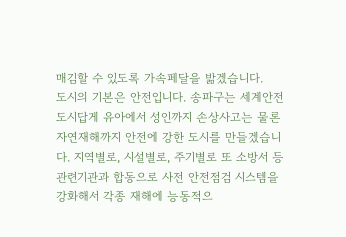매김할 수 있도록 가속페달을 밞겠습니다.
도시의 기본은 안전입니다. 송파구는 세계안전도시답게 유아에서 성인까지 손상사고는 물론 자연재해까지 안전에 강한 도시를 만들겠습니다. 지역별로, 시설별로, 주기별로 또 소방서 등 관련기관과 합동으로 사전 안전점검 시스템을 강화해서 각종 재해에 능동적으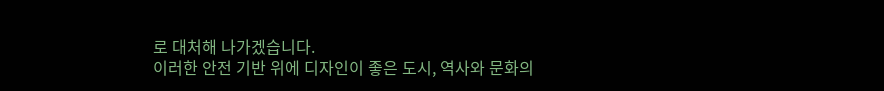로 대처해 나가겠습니다.
이러한 안전 기반 위에 디자인이 좋은 도시, 역사와 문화의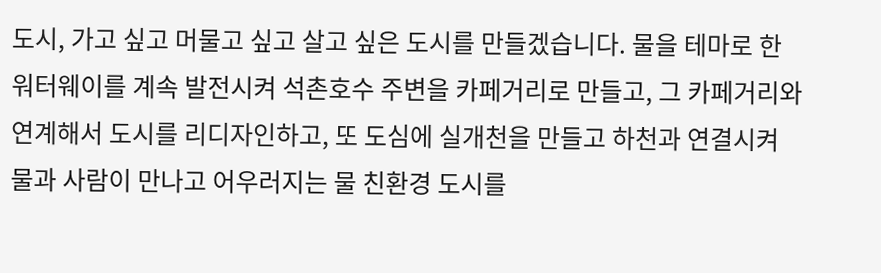도시, 가고 싶고 머물고 싶고 살고 싶은 도시를 만들겠습니다. 물을 테마로 한 워터웨이를 계속 발전시켜 석촌호수 주변을 카페거리로 만들고, 그 카페거리와 연계해서 도시를 리디자인하고, 또 도심에 실개천을 만들고 하천과 연결시켜 물과 사람이 만나고 어우러지는 물 친환경 도시를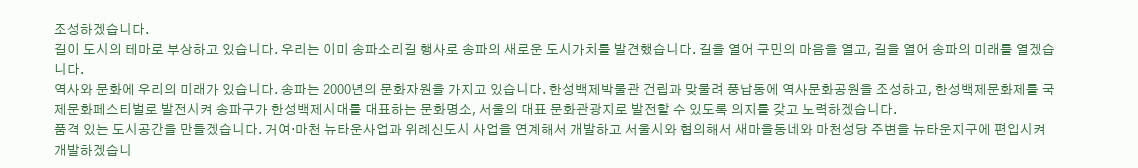조성하겠습니다.
길이 도시의 테마로 부상하고 있습니다. 우리는 이미 송파소리길 행사로 송파의 새로운 도시가치를 발견했습니다. 길을 열어 구민의 마음을 열고, 길을 열어 송파의 미래를 열겠습니다.
역사와 문화에 우리의 미래가 있습니다. 송파는 2000년의 문화자원을 가지고 있습니다. 한성백제박물관 건립과 맞물려 풍납동에 역사문화공원을 조성하고, 한성백제문화제를 국제문화페스티벌로 발전시켜 송파구가 한성백제시대를 대표하는 문화명소, 서울의 대표 문화관광지로 발전할 수 있도록 의지를 갖고 노력하겠습니다.
품격 있는 도시공간을 만들겠습니다. 거여·마천 뉴타운사업과 위례신도시 사업을 연계해서 개발하고 서울시와 협의해서 새마을동네와 마천성당 주변을 뉴타운지구에 편입시켜 개발하겠습니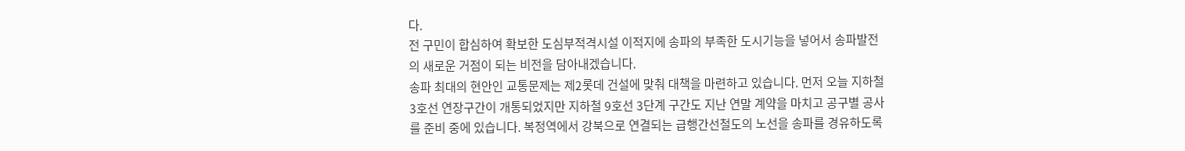다.
전 구민이 합심하여 확보한 도심부적격시설 이적지에 송파의 부족한 도시기능을 넣어서 송파발전의 새로운 거점이 되는 비전을 담아내겠습니다.
송파 최대의 현안인 교통문제는 제2롯데 건설에 맞춰 대책을 마련하고 있습니다. 먼저 오늘 지하철 3호선 연장구간이 개통되었지만 지하철 9호선 3단계 구간도 지난 연말 계약을 마치고 공구별 공사를 준비 중에 있습니다. 복정역에서 강북으로 연결되는 급행간선철도의 노선을 송파를 경유하도록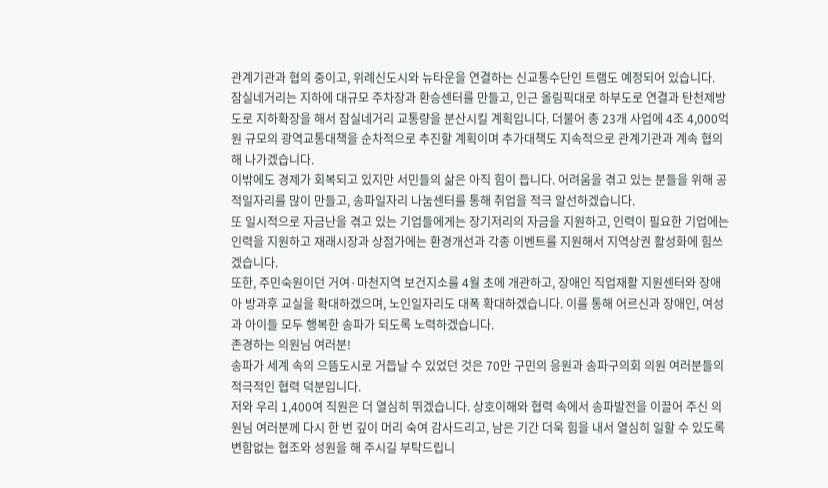관계기관과 협의 중이고, 위례신도시와 뉴타운을 연결하는 신교통수단인 트램도 예정되어 있습니다.
잠실네거리는 지하에 대규모 주차장과 환승센터를 만들고, 인근 올림픽대로 하부도로 연결과 탄천제방도로 지하확장을 해서 잠실네거리 교통량을 분산시킬 계획입니다. 더불어 총 23개 사업에 4조 4,000억 원 규모의 광역교통대책을 순차적으로 추진할 계획이며 추가대책도 지속적으로 관계기관과 계속 협의해 나가겠습니다.
이밖에도 경제가 회복되고 있지만 서민들의 삶은 아직 힘이 듭니다. 어려움을 겪고 있는 분들을 위해 공적일자리를 많이 만들고, 송파일자리 나눔센터를 통해 취업을 적극 알선하겠습니다.
또 일시적으로 자금난을 겪고 있는 기업들에게는 장기저리의 자금을 지원하고, 인력이 필요한 기업에는 인력을 지원하고 재래시장과 상점가에는 환경개선과 각종 이벤트를 지원해서 지역상권 활성화에 힘쓰겠습니다.
또한, 주민숙원이던 거여·마천지역 보건지소를 4월 초에 개관하고, 장애인 직업재활 지원센터와 장애아 방과후 교실을 확대하겠으며, 노인일자리도 대폭 확대하겠습니다. 이를 통해 어르신과 장애인, 여성과 아이들 모두 행복한 송파가 되도록 노력하겠습니다.
존경하는 의원님 여러분!
송파가 세계 속의 으뜸도시로 거듭날 수 있었던 것은 70만 구민의 응원과 송파구의회 의원 여러분들의 적극적인 협력 덕분입니다.
저와 우리 1,400여 직원은 더 열심히 뛰겠습니다. 상호이해와 협력 속에서 송파발전을 이끌어 주신 의원님 여러분께 다시 한 번 깊이 머리 숙여 감사드리고, 남은 기간 더욱 힘을 내서 열심히 일할 수 있도록 변함없는 협조와 성원을 해 주시길 부탁드립니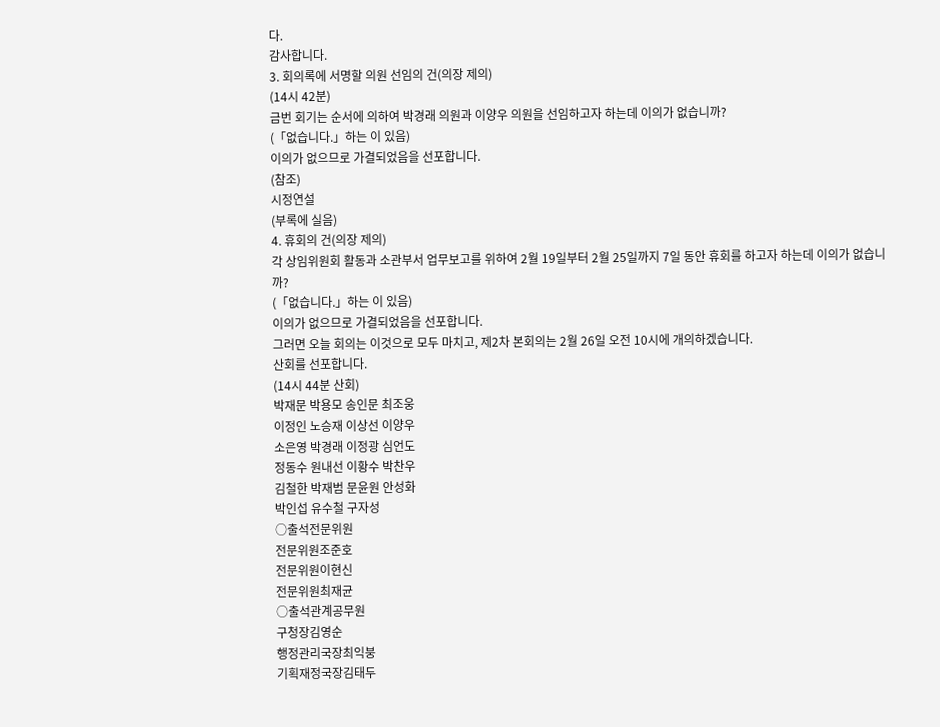다.
감사합니다.
3. 회의록에 서명할 의원 선임의 건(의장 제의)
(14시 42분)
금번 회기는 순서에 의하여 박경래 의원과 이양우 의원을 선임하고자 하는데 이의가 없습니까?
(「없습니다.」하는 이 있음)
이의가 없으므로 가결되었음을 선포합니다.
(참조)
시정연설
(부록에 실음)
4. 휴회의 건(의장 제의)
각 상임위원회 활동과 소관부서 업무보고를 위하여 2월 19일부터 2월 25일까지 7일 동안 휴회를 하고자 하는데 이의가 없습니까?
(「없습니다.」하는 이 있음)
이의가 없으므로 가결되었음을 선포합니다.
그러면 오늘 회의는 이것으로 모두 마치고, 제2차 본회의는 2월 26일 오전 10시에 개의하겠습니다.
산회를 선포합니다.
(14시 44분 산회)
박재문 박용모 송인문 최조웅
이정인 노승재 이상선 이양우
소은영 박경래 이정광 심언도
정동수 원내선 이황수 박찬우
김철한 박재범 문윤원 안성화
박인섭 유수철 구자성
○출석전문위원
전문위원조준호
전문위원이현신
전문위원최재균
○출석관계공무원
구청장김영순
행정관리국장최익붕
기획재정국장김태두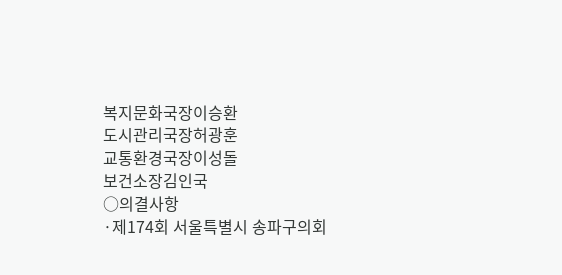복지문화국장이승환
도시관리국장허광훈
교통환경국장이성돌
보건소장김인국
○의결사항
·제174회 서울특별시 송파구의회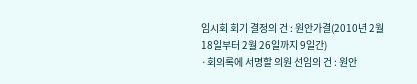임시회 회기 결정의 건 : 원안가결(2010년 2월 18일부터 2월 26일까지 9일간)
·회의록에 서명할 의원 선임의 건 : 원안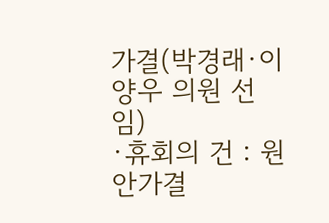가결(박경래·이양우 의원 선임)
·휴회의 건 : 원안가결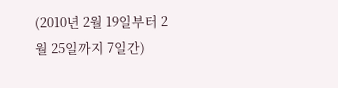(2010년 2월 19일부터 2월 25일까지 7일간)